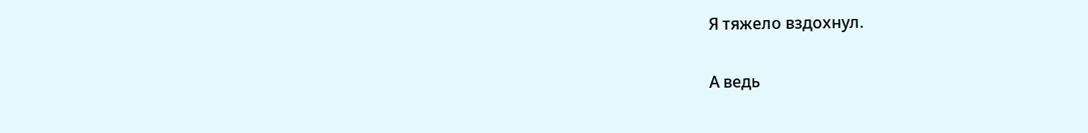Я тяжело вздохнул.

А ведь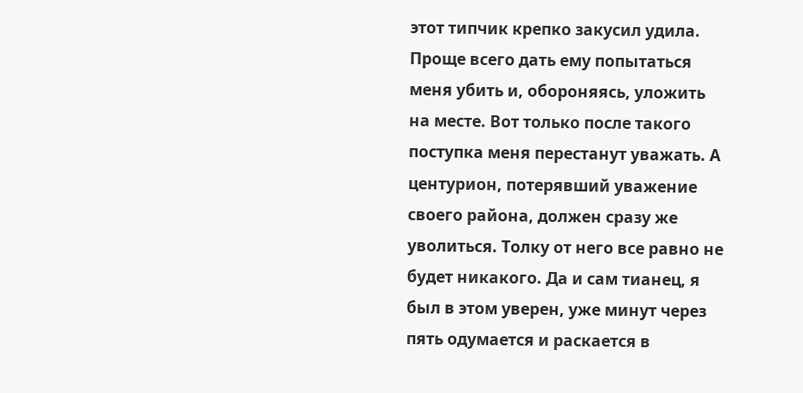этот типчик крепко закусил удила. Проще всего дать ему попытаться меня убить и, обороняясь, уложить на месте. Вот только после такого поступка меня перестанут уважать. А центурион, потерявший уважение своего района, должен сразу же уволиться. Толку от него все равно не будет никакого. Да и сам тианец, я был в этом уверен, уже минут через пять одумается и раскается в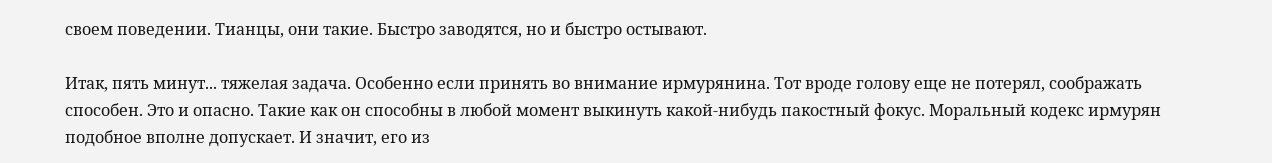своем поведении. Тианцы, они такие. Быстро заводятся, но и быстро остывают.

Итак, пять минут... тяжелая задача. Особенно если принять во внимание ирмурянина. Тот вроде голову еще не потерял, соображать способен. Это и опасно. Такие как он способны в любой момент выкинуть какой-нибудь пакостный фокус. Моральный кодекс ирмурян подобное вполне допускает. И значит, его из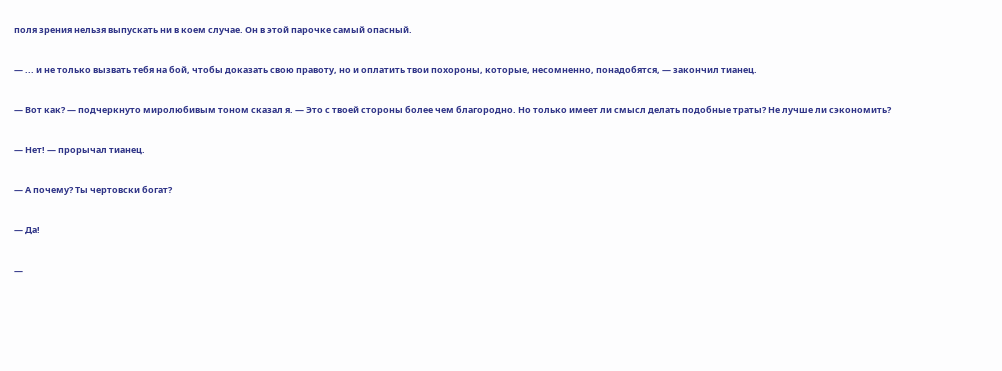поля зрения нельзя выпускать ни в коем случае. Он в этой парочке самый опасный.

— ... и не только вызвать тебя на бой, чтобы доказать свою правоту, но и оплатить твои похороны, которые, несомненно, понадобятся, — закончил тианец.

— Вот как? — подчеркнуто миролюбивым тоном сказал я. — Это с твоей стороны более чем благородно. Но только имеет ли смысл делать подобные траты? Не лучше ли сэкономить?

— Нет! — прорычал тианец.

— А почему? Ты чертовски богат?

— Да!

—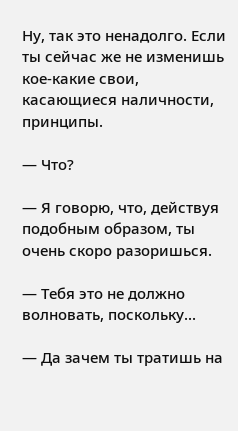Ну, так это ненадолго. Если ты сейчас же не изменишь кое-какие свои, касающиеся наличности, принципы.

— Что?

— Я говорю, что, действуя подобным образом, ты очень скоро разоришься.

— Тебя это не должно волновать, поскольку...

— Да зачем ты тратишь на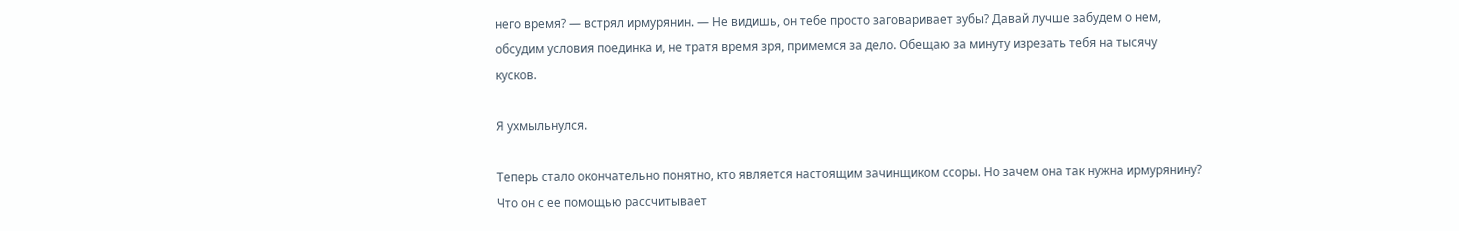него время? — встрял ирмурянин. — Не видишь, он тебе просто заговаривает зубы? Давай лучше забудем о нем, обсудим условия поединка и, не тратя время зря, примемся за дело. Обещаю за минуту изрезать тебя на тысячу кусков.

Я ухмыльнулся.

Теперь стало окончательно понятно, кто является настоящим зачинщиком ссоры. Но зачем она так нужна ирмурянину? Что он с ее помощью рассчитывает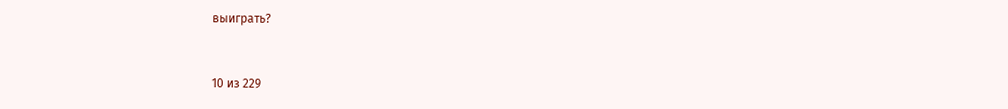выиграть?



10 из 229